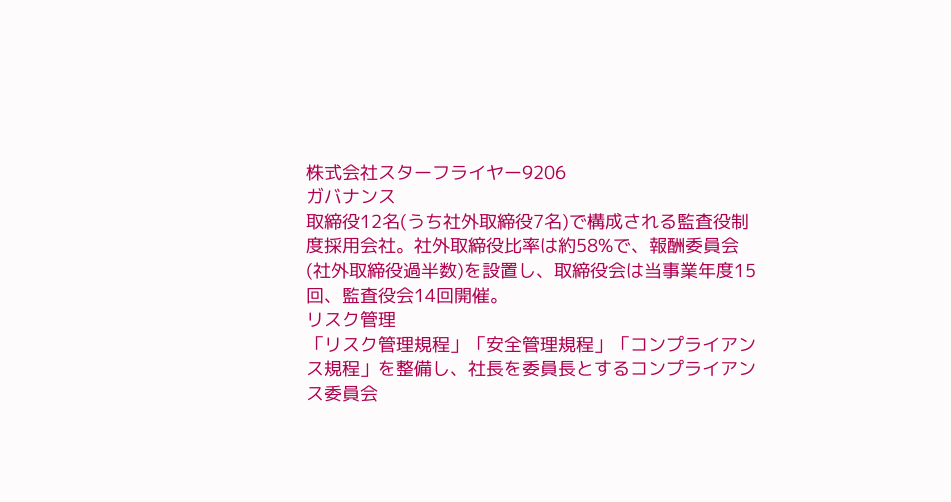株式会社スターフライヤー9206
ガバナンス
取締役12名(うち社外取締役7名)で構成される監査役制度採用会社。社外取締役比率は約58%で、報酬委員会(社外取締役過半数)を設置し、取締役会は当事業年度15回、監査役会14回開催。
リスク管理
「リスク管理規程」「安全管理規程」「コンプライアンス規程」を整備し、社長を委員長とするコンプライアンス委員会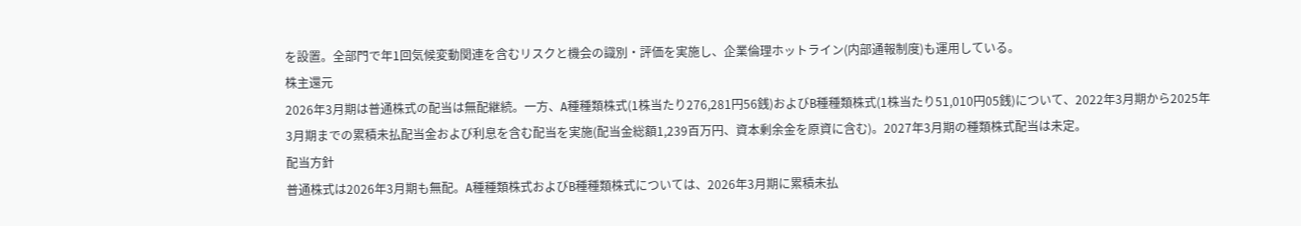を設置。全部門で年1回気候変動関連を含むリスクと機会の識別・評価を実施し、企業倫理ホットライン(内部通報制度)も運用している。
株主還元
2026年3月期は普通株式の配当は無配継続。一方、A種種類株式(1株当たり276,281円56銭)およびB種種類株式(1株当たり51,010円05銭)について、2022年3月期から2025年3月期までの累積未払配当金および利息を含む配当を実施(配当金総額1,239百万円、資本剰余金を原資に含む)。2027年3月期の種類株式配当は未定。
配当方針
普通株式は2026年3月期も無配。A種種類株式およびB種種類株式については、2026年3月期に累積未払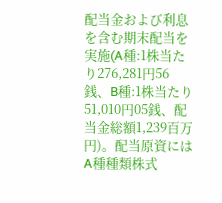配当金および利息を含む期末配当を実施(A種:1株当たり276,281円56銭、B種:1株当たり51,010円05銭、配当金総額1,239百万円)。配当原資にはA種種類株式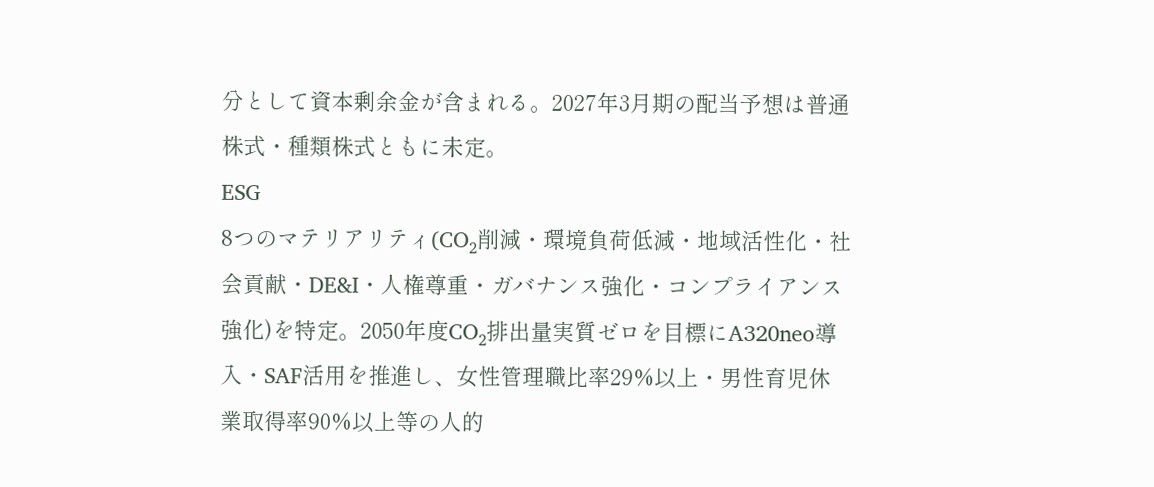分として資本剰余金が含まれる。2027年3月期の配当予想は普通株式・種類株式ともに未定。
ESG
8つのマテリアリティ(CO₂削減・環境負荷低減・地域活性化・社会貢献・DE&I・人権尊重・ガバナンス強化・コンプライアンス強化)を特定。2050年度CO₂排出量実質ゼロを目標にA320neo導入・SAF活用を推進し、女性管理職比率29%以上・男性育児休業取得率90%以上等の人的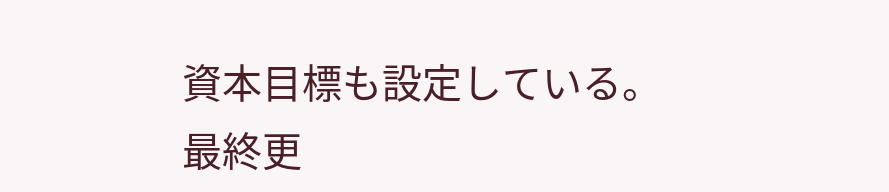資本目標も設定している。
最終更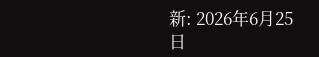新: 2026年6月25日